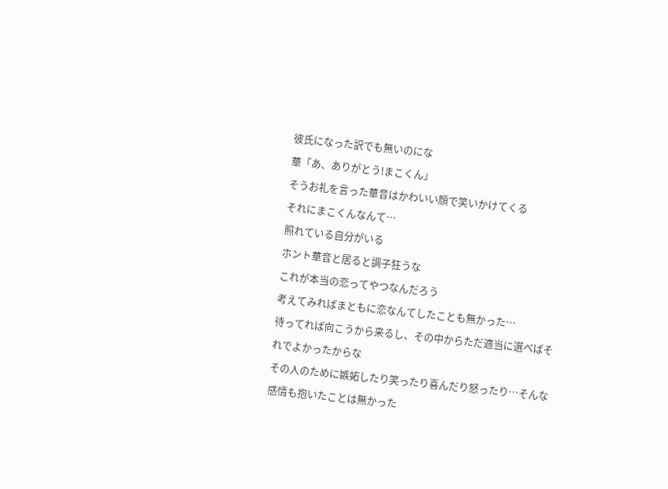彼氏になった訳でも無いのにな
華「あ、ありがとう!まこくん」
そうお礼を言った華音はかわいい顔で笑いかけてくる
それにまこくんなんて…
照れている自分がいる
ホント華音と居ると調子狂うな
これが本当の恋ってやつなんだろう
考えてみればまともに恋なんてしたことも無かった…
待ってれば向こうから来るし、その中からただ適当に選べばそれでよかったからな
その人のために嫉妬したり笑ったり喜んだり怒ったり…そんな感情も抱いたことは無かった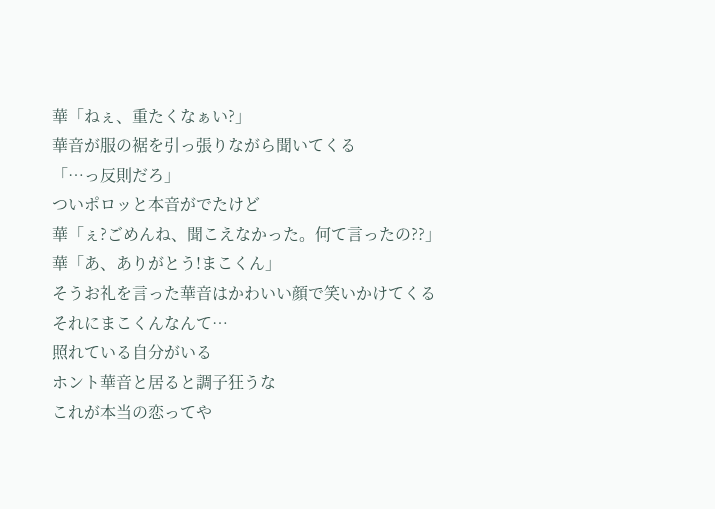華「ねぇ、重たくなぁい?」
華音が服の裾を引っ張りながら聞いてくる
「…っ反則だろ」
ついポロッと本音がでたけど
華「ぇ?ごめんね、聞こえなかった。何て言ったの??」
華「あ、ありがとう!まこくん」
そうお礼を言った華音はかわいい顔で笑いかけてくる
それにまこくんなんて…
照れている自分がいる
ホント華音と居ると調子狂うな
これが本当の恋ってや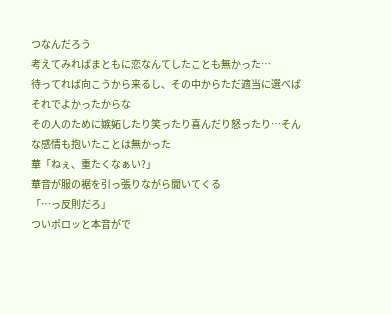つなんだろう
考えてみればまともに恋なんてしたことも無かった…
待ってれば向こうから来るし、その中からただ適当に選べばそれでよかったからな
その人のために嫉妬したり笑ったり喜んだり怒ったり…そんな感情も抱いたことは無かった
華「ねぇ、重たくなぁい?」
華音が服の裾を引っ張りながら聞いてくる
「…っ反則だろ」
ついポロッと本音がで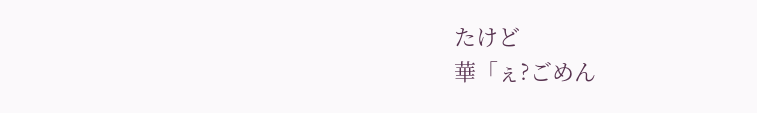たけど
華「ぇ?ごめん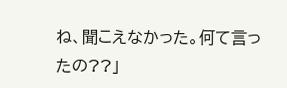ね、聞こえなかった。何て言ったの??」